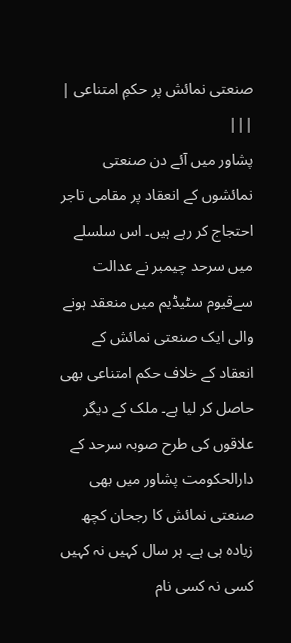صنعتی نمائش پر حکمِ امتناعی | |||
پشاور میں آئے دن صنعتی نمائشوں کے انعقاد پر مقامی تاجر احتجاج کر رہے ہیں۔ اس سلسلے میں سرحد چیمبر نے عدالت سےقیوم سٹیڈیم میں منعقد ہونے والی ایک صنعتی نمائش کے انعقاد کے خلاف حکم امتناعی بھی حاصل کر لیا ہے۔ ملک کے دیگر علاقوں کی طرح صوبہ سرحد کے دارالحکومت پشاور میں بھی صنعتی نمائش کا رجحان کچھ زیادہ ہی ہے۔ ہر سال کہیں نہ کہیں کسی نہ کسی نام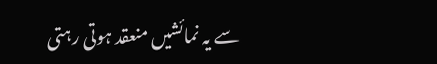سے یہ نمائشیں منعقد ہوتی رہتی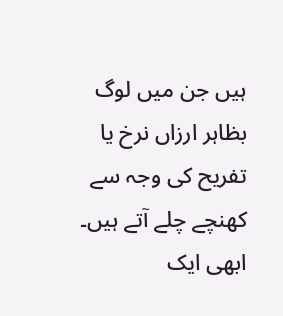ہیں جن میں لوگ بظاہر ارزاں نرخ یا تفریح کی وجہ سے کھنچے چلے آتے ہیں۔ ابھی ایک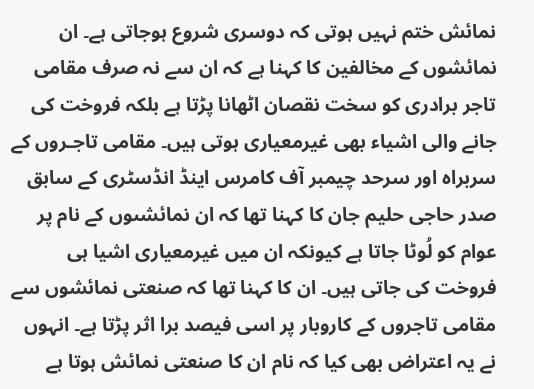نمائش ختم نہیں ہوتی کہ دوسری شروع ہوجاتی ہے۔ ان نمائشوں کے مخالفین کا کہنا ہے کہ ان سے نہ صرف مقامی تاجر برادری کو سخت نقصان اٹھانا پڑتا ہے بلکہ فروخت کی جانے والی اشیاء بھی غیرمعیاری ہوتی ہیں۔ مقامی تاجـروں کے سربراہ اور سرحد چیمبر آف کامرس اینڈ انڈسٹری کے سابق صدر حاجی حلیم جان کا کہنا تھا کہ ان نمائشںوں کے نام پر عوام کو لُوٹا جاتا ہے کیونکہ ان میں غیرمعیاری اشیا ہی فروخت کی جاتی ہیں۔ ان کا کہنا تھا کہ صنعتی نمائشوں سے مقامی تاجروں کے کاروبار پر اسی فیصد برا اثر پڑتا ہے۔ انہوں نے یہ اعتراض بھی کیا کہ نام ان کا صنعتی نمائش ہوتا ہے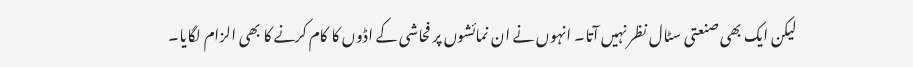لیکن ایک بھی صنعتی سٹال نظر نہیں آتا۔ انہوں نے ان نمائشوں پر فحاشی کے اڈوں کا کام کرنے کا بھی الزام لگایا۔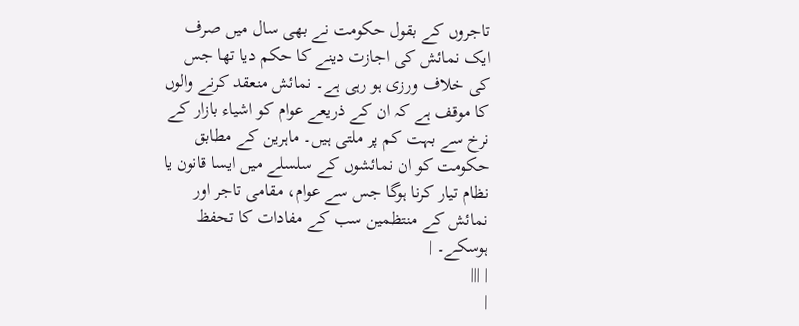تاجروں کے بقول حکومت نے بھی سال میں صرف ایک نمائش کی اجازت دینے کا حکم دیا تھا جس کی خلاف ورزی ہو رہی ہے۔ نمائش منعقد کرنے والوں کا موقف ہے کہ ان کے ذریعے عوام کو اشیاء بازار کے نرخ سے بہت کم پر ملتی ہیں۔ ماہرین کے مطابق حکومت کو ان نمائشوں کے سلسلے میں ایسا قانون یا نظام تیار کرنا ہوگا جس سے عوام، مقامی تاجر اور نمائش کے منتظمین سب کے مفادات کا تحفظ ہوسکے۔ |
| |||
|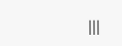|||